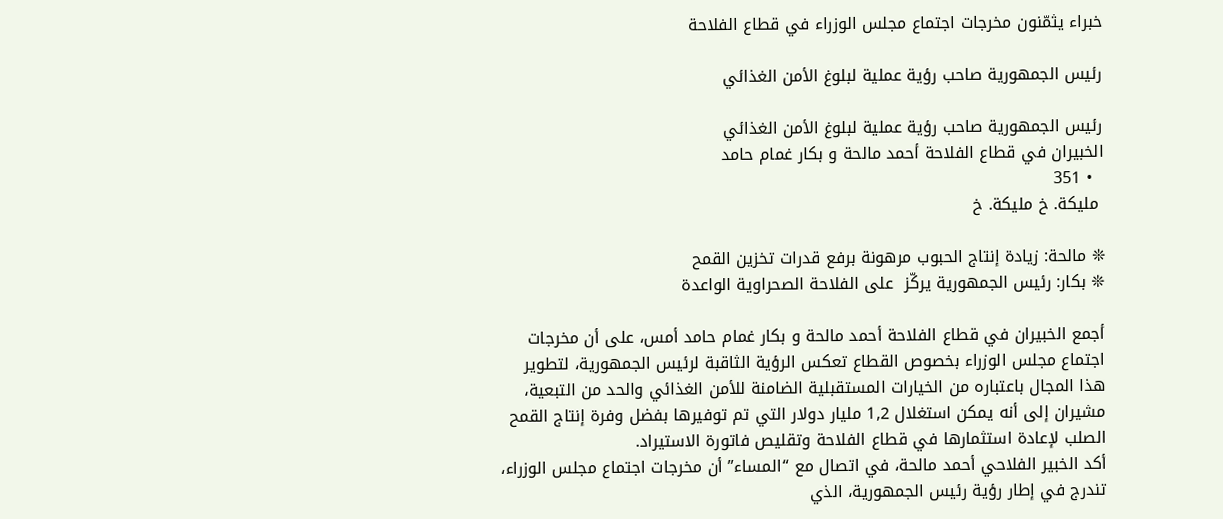خبراء يثمّنون مخرجات اجتماع مجلس الوزراء في قطاع الفلاحة

رئيس الجمهورية صاحب رؤية عملية لبلوغ الأمن الغذائي

رئيس الجمهورية صاحب رؤية عملية لبلوغ الأمن الغذائي
الخبيران في قطاع الفلاحة أحمد مالحة و بكار غمام حامد
  • 351
 مليكة. خ مليكة. خ

❊ مالحة: زيادة إنتاج الحبوب مرهونة برفع قدرات تخزين القمح
❊ بكار: رئيس الجمهورية يركّز  على الفلاحة الصحراوية الواعدة

أجمع الخبيران في قطاع الفلاحة أحمد مالحة و بكار غمام حامد أمس، على أن مخرجات اجتماع مجلس الوزراء بخصوص القطاع تعكس الرؤية الثاقبة لرئيس الجمهورية، لتطوير هذا المجال باعتباره من الخيارات المستقبلية الضامنة للأمن الغذائي والحد من التبعية، مشيران إلى أنه يمكن استغلال 1,2 مليار دولار التي تم توفيرها بفضل وفرة إنتاج القمح الصلب لإعادة استثمارها في قطاع الفلاحة وتقليص فاتورة الاستيراد.
أكد الخبير الفلاحي أحمد مالحة، في اتصال مع “المساء” أن مخرجات اجتماع مجلس الوزراء، تندرج في إطار رؤية رئيس الجمهورية، الذي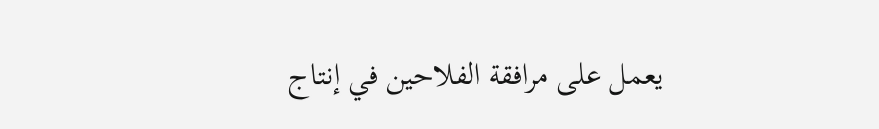يعمل على مرافقة الفلاحين في إنتاج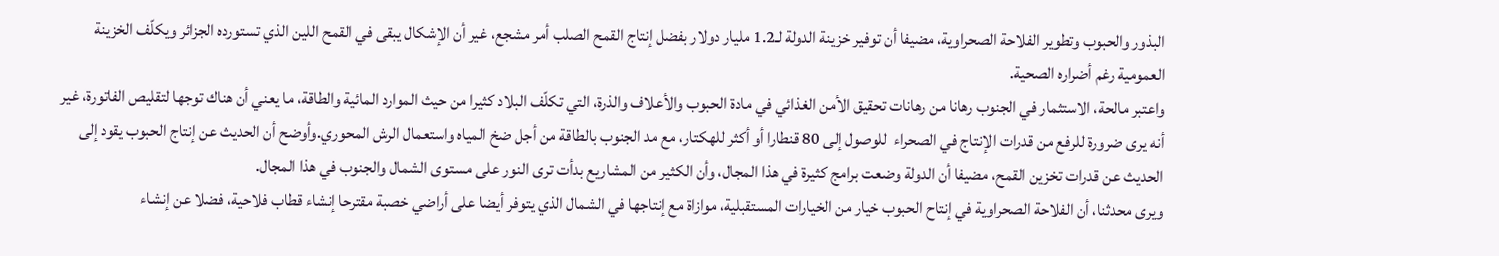البذور والحبوب وتطوير الفلاحة الصحراوية، مضيفا أن توفير خزينة الدولة لـ1.2 مليار دولار بفضل إنتاج القمح الصلب أمر مشجع، غير أن الإشكال يبقى في القمح اللين الذي تستورده الجزائر ويكلّف الخزينة  العمومية رغم أضراره الصحية.
واعتبر مالحة، الاستثمار في الجنوب رهانا من رهانات تحقيق الأمن الغذائي في مادة الحبوب والأعلاف والذرة، التي تكلّف البلاد كثيرا من حيث الموارد المائية والطاقة، ما يعني أن هناك توجها لتقليص الفاتورة، غير أنه يرى ضرورة للرفع من قدرات الإنتاج في الصحراء  للوصول إلى 80 قنطارا أو أكثر للهكتار، مع مد الجنوب بالطاقة من أجل ضخ المياه واستعمال الرش المحوري.وأوضح أن الحديث عن إنتاج الحبوب يقود إلى الحديث عن قدرات تخزين القمح، مضيفا أن الدولة وضعت برامج كثيرة في هذا المجال، وأن الكثير من المشاريع بدأت ترى النور على مستوى الشمال والجنوب في هذا المجال.
ويرى محدثنا، أن الفلاحة الصحراوية في إنتاح الحبوب خيار من الخيارات المستقبلية، موازاة مع إنتاجها في الشمال الذي يتوفر أيضا على أراضي خصبة مقترحا إنشاء قطاب فلاحية، فضلا عن إنشاء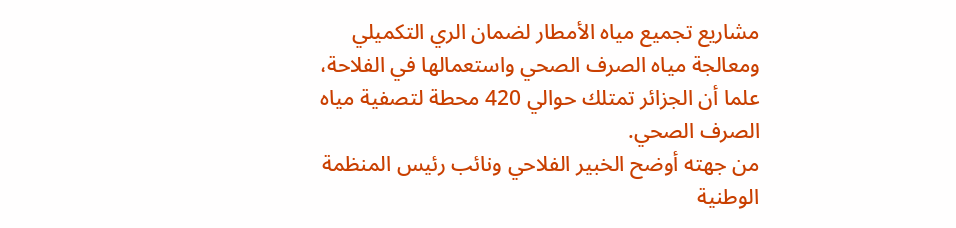مشاريع تجميع مياه الأمطار لضمان الري التكميلي ومعالجة مياه الصرف الصحي واستعمالها في الفلاحة، علما أن الجزائر تمتلك حوالي 420 محطة لتصفية مياه الصرف الصحي.
من جهته أوضح الخبير الفلاحي ونائب رئيس المنظمة الوطنية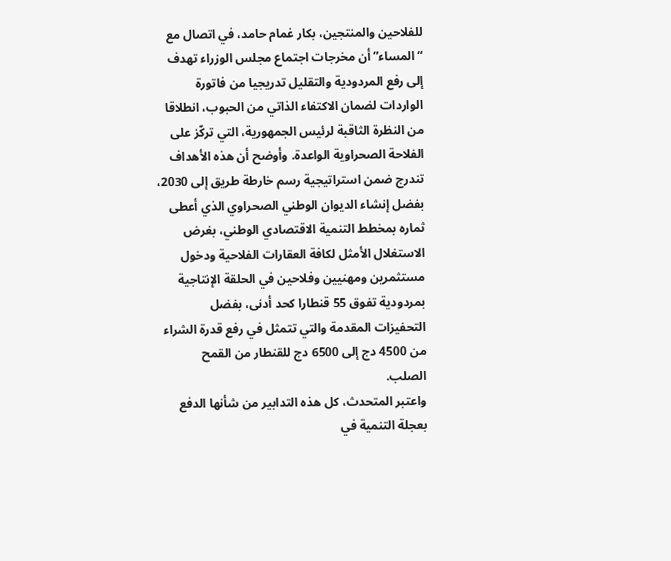للفلاحين والمنتجين، بكار غمام حامد، في اتصال مع “المساء” أن مخرجات اجتماع مجلس الوزراء تهدف إلى رفع المردودية والتقليل تدريجيا من فاتورة الواردات لضمان الاكتفاء الذاتي من الحبوب، انطلاقا من النظرة الثاقبة لرئيس الجمهورية، التي تركّز على الفلاحة الصحراوية الواعدة. وأوضح أن هذه الأهداف تندرج ضمن استراتيجية رسم خارطة طريق إلى 2030، بفضل إنشاء الديوان الوطني الصحراوي الذي أعطى ثماره بمخطط التنمية الاقتصادي الوطني، بغرض الاستغلال الأمثل لكافة العقارات الفلاحية ودخول مستثمرين ومهنيين وفلاحين في الحلقة الإنتاجية بمردودية تفوق 55 قنطارا كحد أدنى، بفضل التحفيزات المقدمة والتي تتمثل في رفع قدرة الشراء من 4500 دج إلى 6500 دج للقنطار من القمح  الصلب.
واعتبر المتحدث، كل هذه التدابير من شأنها الدفع بعجلة التنمية في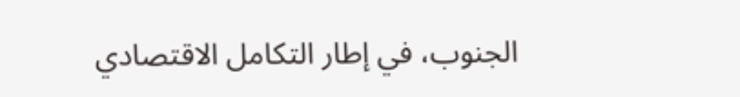الجنوب، في إطار التكامل الاقتصادي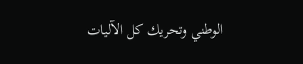الوطني وتحريك كل الآليات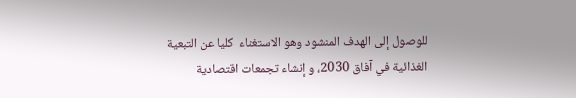للوصول إلى الهدف المنشود وهو الاستغناء  كليا عن التبعية الغذائية في آفاق 2030، و إنشاء تجمعات اقتصادية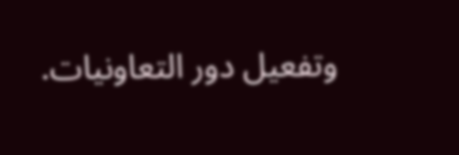وتفعيل دور التعاونيات.